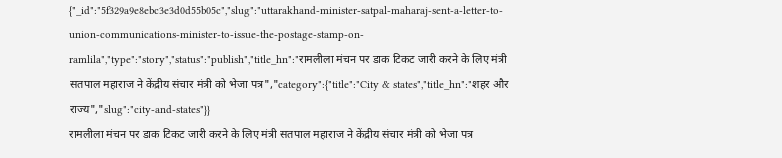{"_id":"5f329a9e8ebc3e3d0d55b05c","slug":"uttarakhand-minister-satpal-maharaj-sent-a-letter-to-union-communications-minister-to-issue-the-postage-stamp-on-ramlila","type":"story","status":"publish","title_hn":"रामलीला मंचन पर डाक टिकट जारी करने के लिए मंत्री सतपाल महाराज ने केंद्रीय संचार मंत्री को भेजा पत्र","category":{"title":"City & states","title_hn":"शहर और राज्य","slug":"city-and-states"}}
रामलीला मंचन पर डाक टिकट जारी करने के लिए मंत्री सतपाल महाराज ने केंद्रीय संचार मंत्री को भेजा पत्र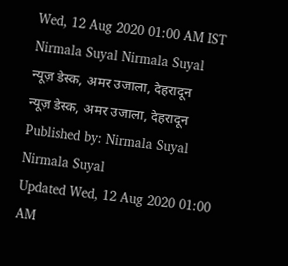Wed, 12 Aug 2020 01:00 AM IST
Nirmala Suyal Nirmala Suyal
न्यूज़ डेस्क, अमर उजाला, देहरादून
न्यूज़ डेस्क, अमर उजाला, देहरादून
Published by: Nirmala Suyal Nirmala Suyal
Updated Wed, 12 Aug 2020 01:00 AM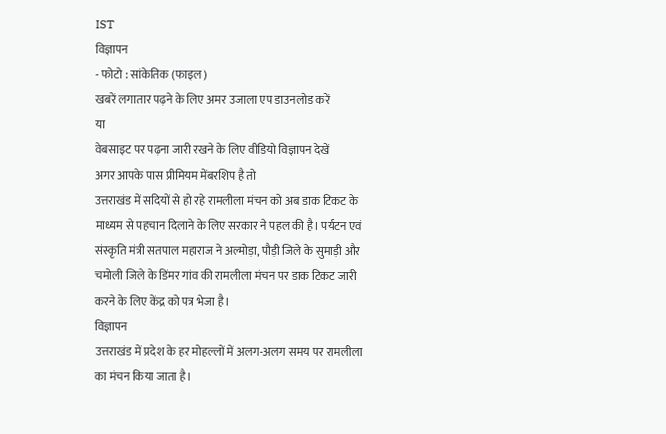IST
विज्ञापन
- फोटो : सांकेतिक (फाइल)
खबरें लगातार पढ़ने के लिए अमर उजाला एप डाउनलोड करें
या
वेबसाइट पर पढ़ना जारी रखने के लिए वीडियो विज्ञापन देखें
अगर आपके पास प्रीमियम मेंबरशिप है तो
उत्तराखंड में सदियों से हो रहे रामलीला मंचन को अब डाक टिकट के माध्यम से पहचान दिलाने के लिए सरकार ने पहल की है। पर्यटन एवं संस्कृति मंत्री सतपाल महाराज ने अल्मोड़ा, पौड़ी जिले के सुमाड़ी और चमोली जिले के डिंमर गांव की रामलीला मंचन पर डाक टिकट जारी करने के लिए केंद्र को पत्र भेजा है।
विज्ञापन
उत्तराखंड में प्रदेश के हर मोहल्लों में अलग-अलग समय पर रामलीला का मंचन किया जाता है।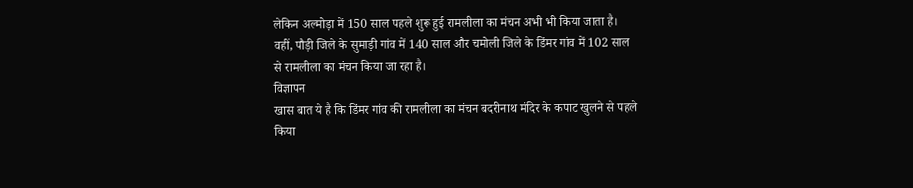लेकिन अल्मोड़ा में 150 साल पहले शुरू हुई रामलीला का मंचन अभी भी किया जाता है। वहीं, पौड़ी जिले के सुमाड़ी गांव में 140 साल और चमोली जिले के डिंमर गांव में 102 साल से रामलीला का मंचन किया जा रहा है।
विज्ञापन
खास बात ये है कि डिंमर गांव की रामलीला का मंचन बदरीनाथ मंदिर के कपाट खुलने से पहले किया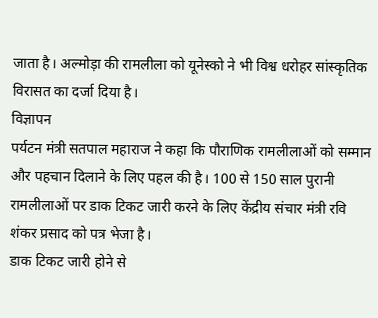जाता है। अल्मोड़ा की रामलीला को यूनेस्को ने भी विश्व धरोहर सांस्कृतिक विरासत का दर्जा दिया है।
विज्ञापन
पर्यटन मंत्री सतपाल महाराज ने कहा कि पौराणिक रामलीलाओं को सम्मान और पहचान दिलाने के लिए पहल की है। 100 से 150 साल पुरानी रामलीलाओं पर डाक टिकट जारी करने के लिए केंद्रीय संचार मंत्री रवि शंकर प्रसाद को पत्र भेजा है।
डाक टिकट जारी होने से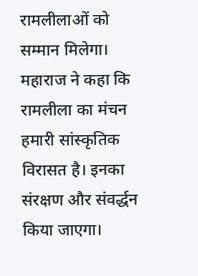रामलीलाओं को सम्मान मिलेगा। महाराज ने कहा कि रामलीला का मंचन हमारी सांस्कृतिक विरासत है। इनका संरक्षण और संवर्द्धन किया जाएगा।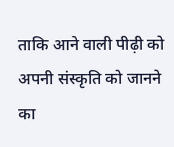ताकि आने वाली पीढ़ी को अपनी संस्कृति को जानने का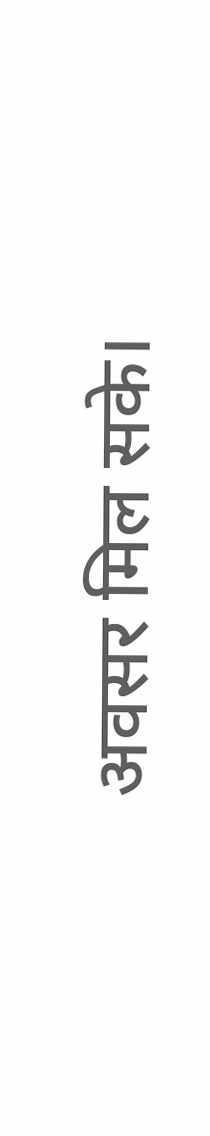अवसर मिल सके।